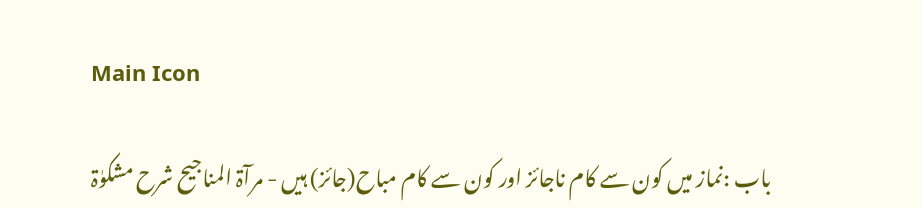Main Icon

باب :نماز میں کون سے کام ناجائز اور کون سے کام مباح(جائز) ہیں - مرآۃ المناجیح شرح مشکوٰۃ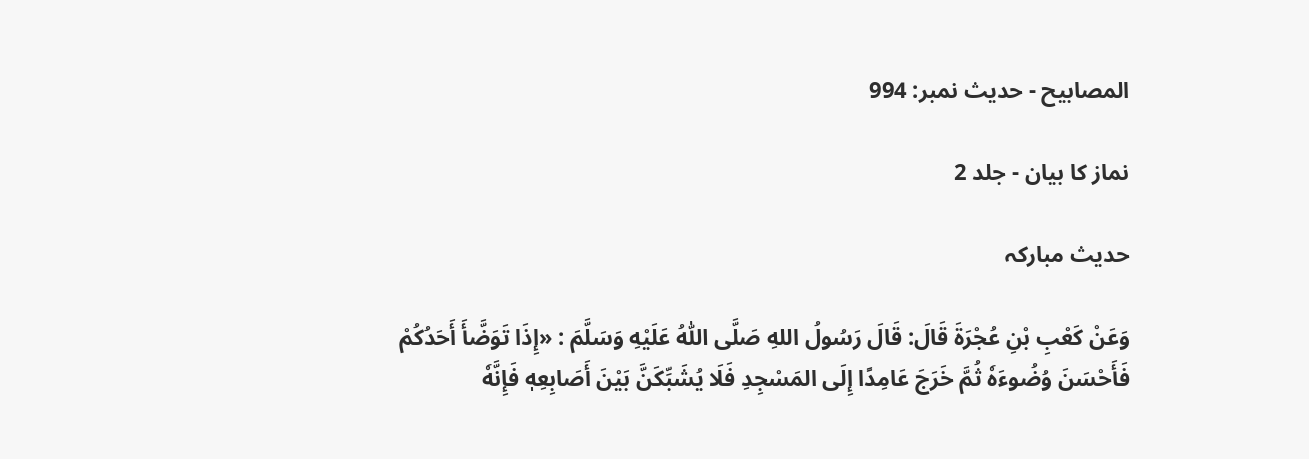المصابیح - حدیث نمبر: 994

نماز کا بیان - جلد 2

حدیث مبارکہ

وَعَنْ كَعْبِ بْنِ عُجْرَةَ قَالَ: قَالَ رَسُولُ اللهِ صَلَّى اللّٰهُ عَلَيْهِ وَسَلَّمَ : «إِذَا تَوَضَّأَ أَحَدُكُمْ فَأَحْسَنَ وُضُوءَهٗ ثُمَّ خَرَجَ عَامِدًا إِلَى المَسْجِدِ فَلَا يُشَبِّكَنَّ بَيْنَ أَصَابِعِهٖ فَإِنَّهٗ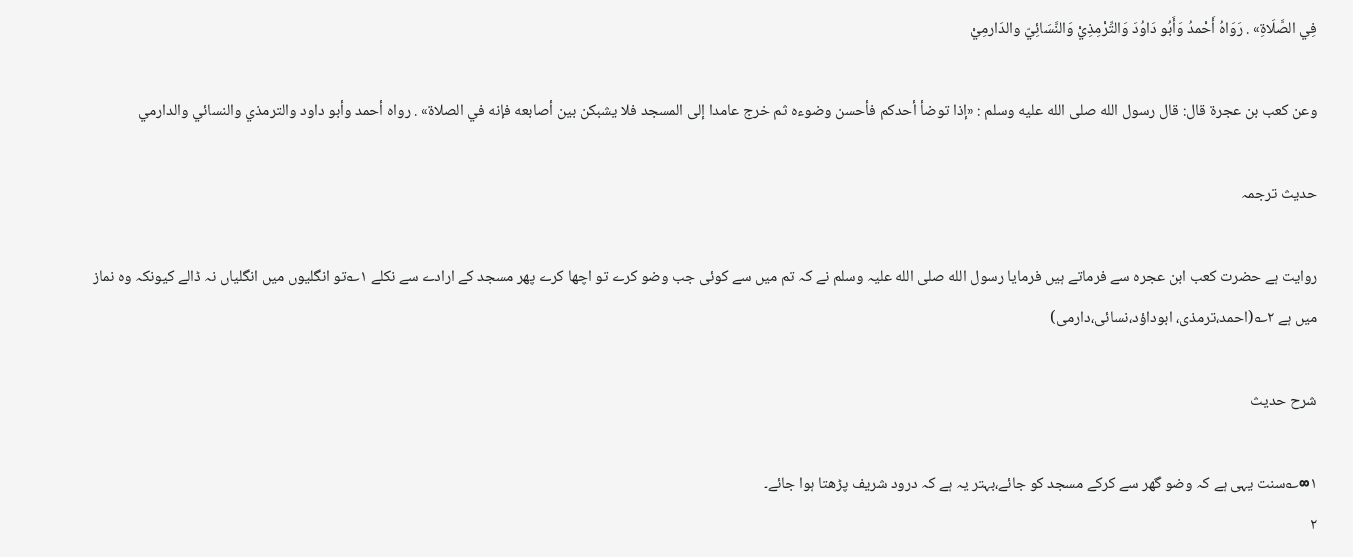فِي الصَّلَاةِ» . رَوَاهُ أَحْمدُ وَأَبُو دَاوُدَ وَالتِّرْمِذِيْ وَالنَّسَائِيّ والدَارمِيْ

وعن كعب بن عجرة قال: قال رسول الله صلى الله عليه وسلم : «إذا توضأ أحدكم فأحسن وضوءه ثم خرج عامدا إلى المسجد فلا يشبكن بين أصابعه فإنه في الصلاة» . رواه أحمد وأبو داود والترمذي والنسائي والدارمي

حدیث ترجمہ

روایت ہے حضرت کعب ابن عجرہ سے فرماتے ہیں فرمایا رسول الله صلی الله علیہ وسلم نے کہ تم میں سے کوئی جب وضو کرے تو اچھا کرے پھر مسجد کے ارادے سے نکلے ۱؎تو انگلیوں میں انگلیاں نہ ڈالے کیونکہ وہ نماز میں ہے ۲؎(احمد،ترمذی، ابوداؤد،نسائی،دارمی)

شرح حدیث

۱∞؎سنت یہی ہے کہ وضو گھر سے کرکے مسجد کو جائے،بہتر یہ ہے کہ درود شریف پڑھتا ہوا جائے۔
۲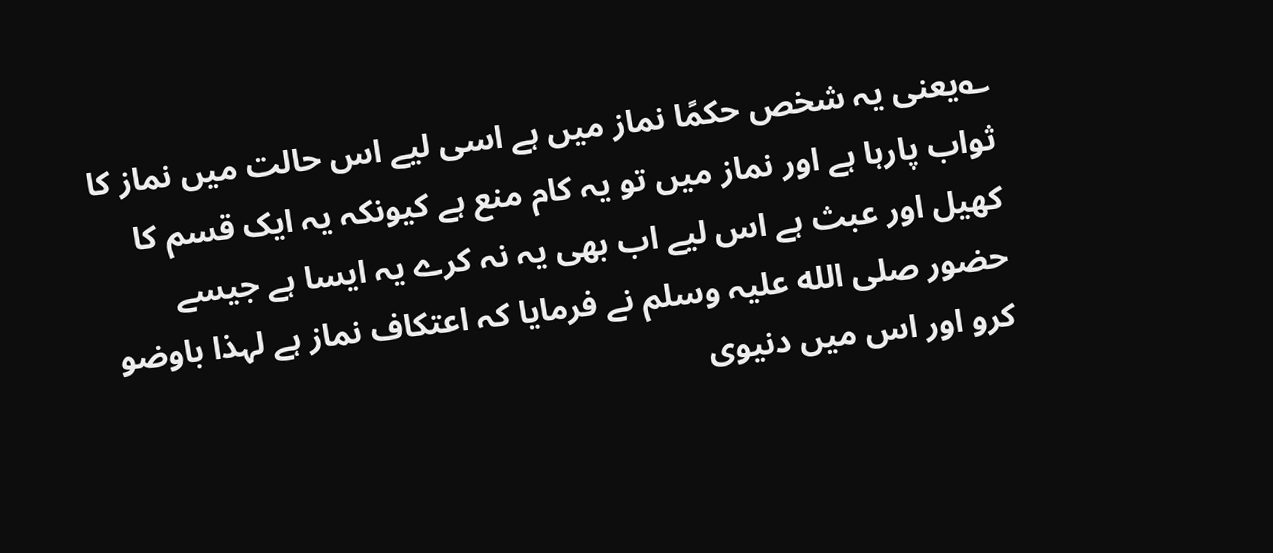؎یعنی یہ شخص حکمًا نماز میں ہے اسی لیے اس حالت میں نماز کا ثواب پارہا ہے اور نماز میں تو یہ کام منع ہے کیونکہ یہ ایک قسم کا کھیل اور عبث ہے اس لیے اب بھی یہ نہ کرے یہ ایسا ہے جیسے حضور صلی الله علیہ وسلم نے فرمایا کہ اعتکاف نماز ہے لہذا باوضو کرو اور اس میں دنیوی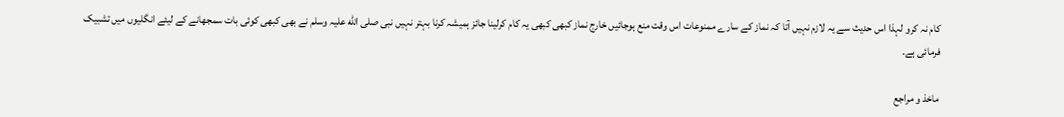کام نہ کرو لہذا اس حدیث سے یہ لازم نہیں آتا کہ نماز کے سارے ممنوعات اس وقت منع ہوجائیں خارج نماز کبھی کبھی یہ کام کرلینا جائز ہمیشہ کرنا بہتر نہیں نبی صلی الله علیہ وسلم نے بھی کبھی کوئی بات سمجھانے کے لیئے انگلیوں میں تشبیک فرمائی ہے۔

ماخذ و مراجع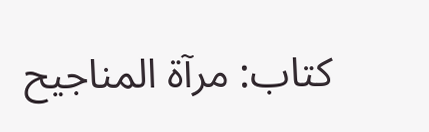کتاب: مرآۃ المناجیح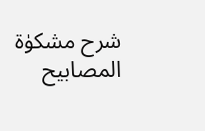شرح مشکوٰۃ المصابیح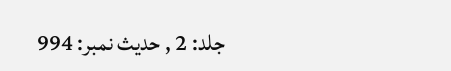جلد: 2 , حدیث نمبر: 994